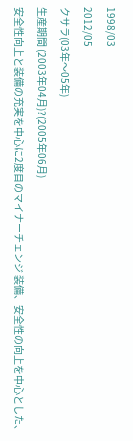1998/03
2012/05
クサラ(03年〜05年)
生産期間 (2003年04月)?(2005年06月)
安全性向上と装備の充実を中心に2度目のマイナーチェンジ 装備、安全性の向上を中心とした、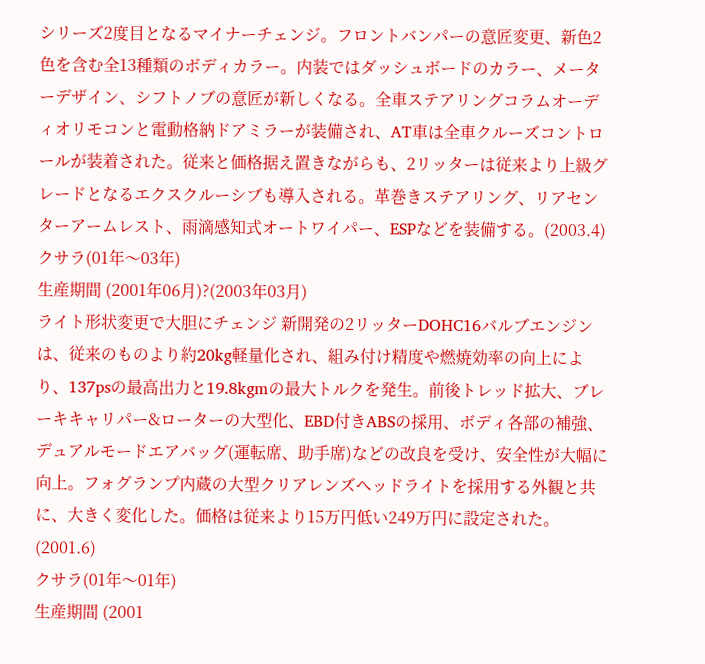シリーズ2度目となるマイナーチェンジ。フロントバンパーの意匠変更、新色2色を含む全13種類のボディカラー。内装ではダッシュボードのカラー、メーターデザイン、シフトノブの意匠が新しくなる。全車ステアリングコラムオーディオリモコンと電動格納ドアミラーが装備され、AT車は全車クルーズコントロールが装着された。従来と価格据え置きながらも、2リッターは従来より上級グレードとなるエクスクルーシブも導入される。革巻きステアリング、リアセンターアームレスト、雨滴感知式オートワイパー、ESPなどを装備する。(2003.4)
クサラ(01年〜03年)
生産期間 (2001年06月)?(2003年03月)
ライト形状変更で大胆にチェンジ 新開発の2リッターDOHC16バルブエンジンは、従来のものより約20kg軽量化され、組み付け精度や燃焼効率の向上により、137psの最高出力と19.8kgmの最大トルクを発生。前後トレッド拡大、ブレーキキャリパー&ローターの大型化、EBD付きABSの採用、ボディ各部の補強、デュアルモードエアバッグ(運転席、助手席)などの改良を受け、安全性が大幅に向上。フォグランプ内蔵の大型クリアレンズヘッドライトを採用する外観と共に、大きく変化した。価格は従来より15万円低い249万円に設定された。(2001.6)
クサラ(01年〜01年)
生産期間 (2001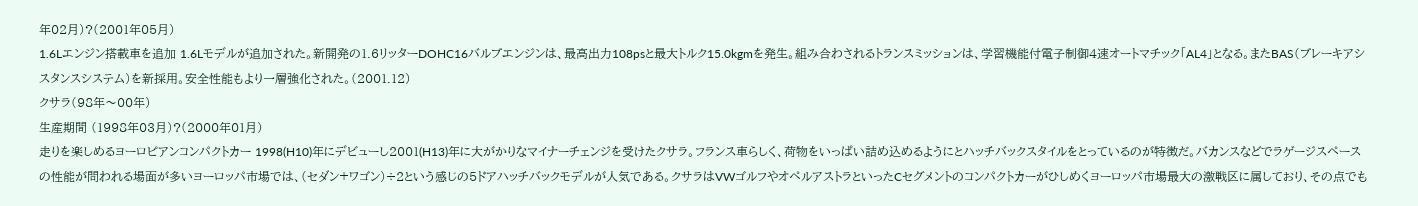年02月)?(2001年05月)
1.6Lエンジン搭載車を追加 1.6Lモデルが追加された。新開発の1.6リッターDOHC16バルブエンジンは、最高出力108psと最大トルク15.0kgmを発生。組み合わされるトランスミッションは、学習機能付電子制御4速オートマチック「AL4」となる。またBAS(ブレーキアシスタンスシステム)を新採用。安全性能もより一層強化された。(2001.12)
クサラ(98年〜00年)
生産期間 (1998年03月)?(2000年01月)
走りを楽しめるヨーロピアンコンパクトカー 1998(H10)年にデビューし2001(H13)年に大がかりなマイナーチェンジを受けたクサラ。フランス車らしく、荷物をいっぱい詰め込めるようにとハッチバックスタイルをとっているのが特徴だ。バカンスなどでラゲージスペースの性能が問われる場面が多いヨーロッパ市場では、(セダン+ワゴン)÷2という感じの5ドアハッチバックモデルが人気である。クサラはVWゴルフやオペルアストラといったCセグメントのコンパクトカーがひしめくヨーロッパ市場最大の激戦区に属しており、その点でも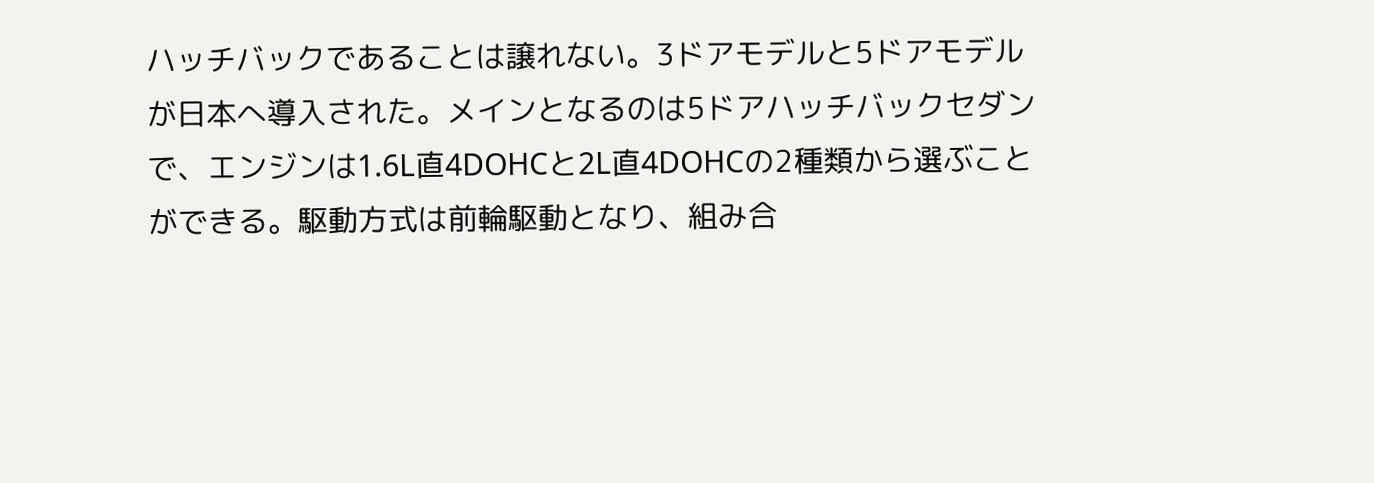ハッチバックであることは譲れない。3ドアモデルと5ドアモデルが日本へ導入された。メインとなるのは5ドアハッチバックセダンで、エンジンは1.6L直4DOHCと2L直4DOHCの2種類から選ぶことができる。駆動方式は前輪駆動となり、組み合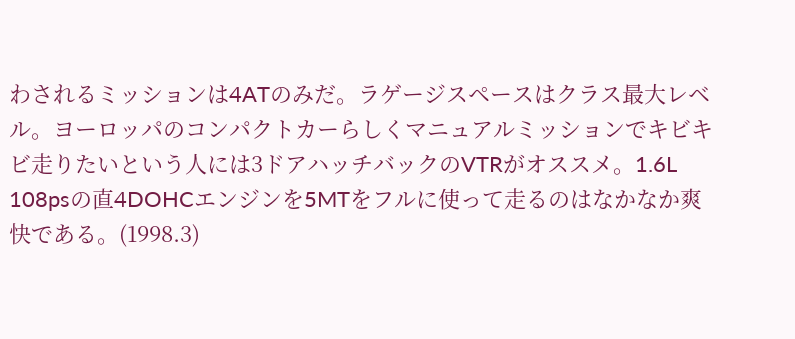わされるミッションは4ATのみだ。ラゲージスペースはクラス最大レベル。ヨーロッパのコンパクトカーらしくマニュアルミッションでキビキビ走りたいという人には3ドアハッチバックのVTRがオススメ。1.6L 108psの直4DOHCエンジンを5MTをフルに使って走るのはなかなか爽快である。(1998.3)